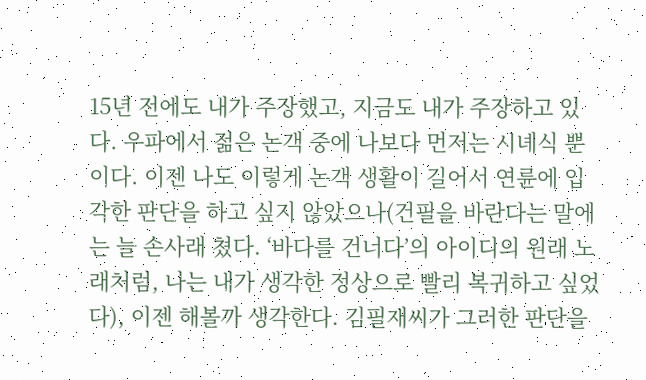15년 전에도 내가 주장했고, 지금도 내가 주장하고 있다. 우파에서 젊은 논객 중에 나보다 먼저는 시녜식 뿐이다. 이젠 나도 이렇게 논객 생활이 길어서 연륜에 입각한 판단을 하고 싶지 않았으나(건필을 바란다는 말에는 늘 손사래 쳤다. ‘바다를 건너다’의 아이디의 원래 노래처럼, 나는 내가 생각한 정상으로 빨리 복귀하고 싶었다), 이젠 해볼까 생각한다. 김필재씨가 그러한 판단을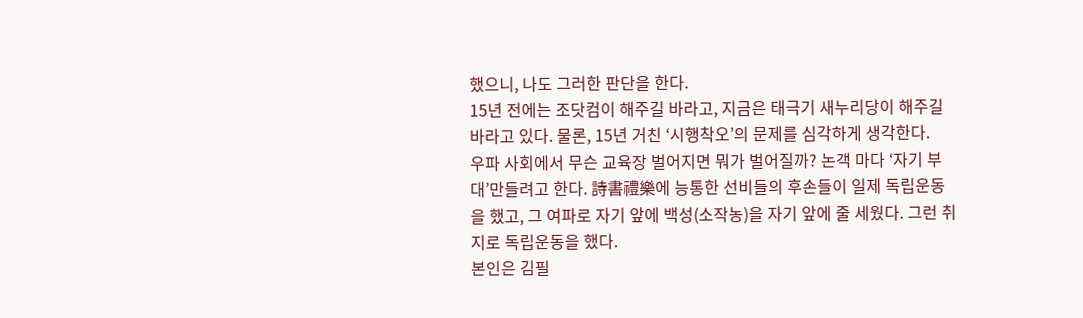했으니, 나도 그러한 판단을 한다.
15년 전에는 조닷컴이 해주길 바라고, 지금은 태극기 새누리당이 해주길 바라고 있다. 물론, 15년 거친 ‘시행착오’의 문제를 심각하게 생각한다.
우파 사회에서 무슨 교육장 벌어지면 뭐가 벌어질까? 논객 마다 ‘자기 부대’만들려고 한다. 詩書禮樂에 능통한 선비들의 후손들이 일제 독립운동을 했고, 그 여파로 자기 앞에 백성(소작농)을 자기 앞에 줄 세웠다. 그런 취지로 독립운동을 했다.
본인은 김필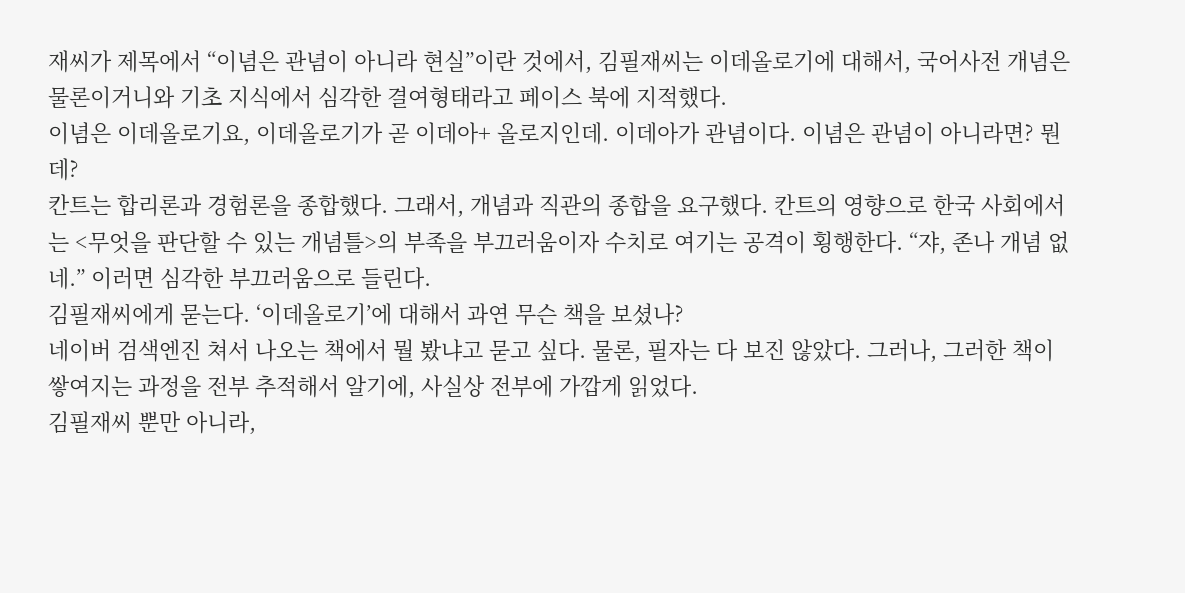재씨가 제목에서 “이념은 관념이 아니라 현실”이란 것에서, 김필재씨는 이데올로기에 대해서, 국어사전 개념은 물론이거니와 기초 지식에서 심각한 결여형태라고 페이스 북에 지적했다.
이념은 이데올로기요, 이데올로기가 곧 이데아+ 올로지인데. 이데아가 관념이다. 이념은 관념이 아니라면? 뭔데?
칸트는 합리론과 경험론을 종합했다. 그래서, 개념과 직관의 종합을 요구했다. 칸트의 영향으로 한국 사회에서는 <무엇을 판단할 수 있는 개념틀>의 부족을 부끄러움이자 수치로 여기는 공격이 횡행한다. “쟈, 존나 개념 없네.” 이러면 심각한 부끄러움으로 들린다.
김필재씨에게 묻는다. ‘이데올로기’에 대해서 과연 무슨 책을 보셨나?
네이버 검색엔진 쳐서 나오는 책에서 뭘 봤냐고 묻고 싶다. 물론, 필자는 다 보진 않았다. 그러나, 그러한 책이 쌓여지는 과정을 전부 추적해서 알기에, 사실상 전부에 가깝게 읽었다.
김필재씨 뿐만 아니라,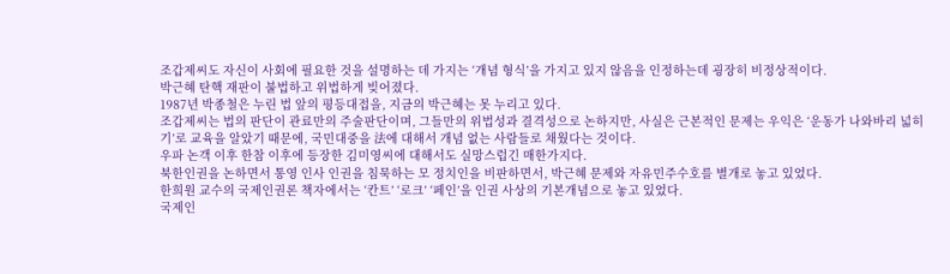조갑제씨도 자신이 사회에 필요한 것을 설명하는 데 가지는 ‘개념 형식’을 가지고 있지 않음을 인정하는데 굉장히 비정상적이다.
박근혜 탄핵 재판이 불법하고 위법하게 빚어졌다.
1987년 박종철은 누린 법 앞의 평등대접을, 지금의 박근혜는 못 누리고 있다.
조갑제씨는 법의 판단이 관료만의 주술판단이며, 그들만의 위법성과 결격성으로 논하지만, 사실은 근본적인 문제는 우익은 ‘운동가 나와바리 넓히기’로 교육을 알았기 때문에, 국민대중을 法에 대해서 개념 없는 사람들로 채웠다는 것이다.
우파 논객 이후 한참 이후에 등장한 김미영씨에 대해서도 실망스럽긴 매한가지다.
북한인권을 논하면서 통영 인사 인권을 침묵하는 모 정치인을 비판하면서, 박근혜 문제와 자유민주수호를 별개로 놓고 있었다.
한희원 교수의 국제인권론 책자에서는 ‘칸트’ ‘로크’ ‘페인’을 인권 사상의 기본개념으로 놓고 있었다.
국제인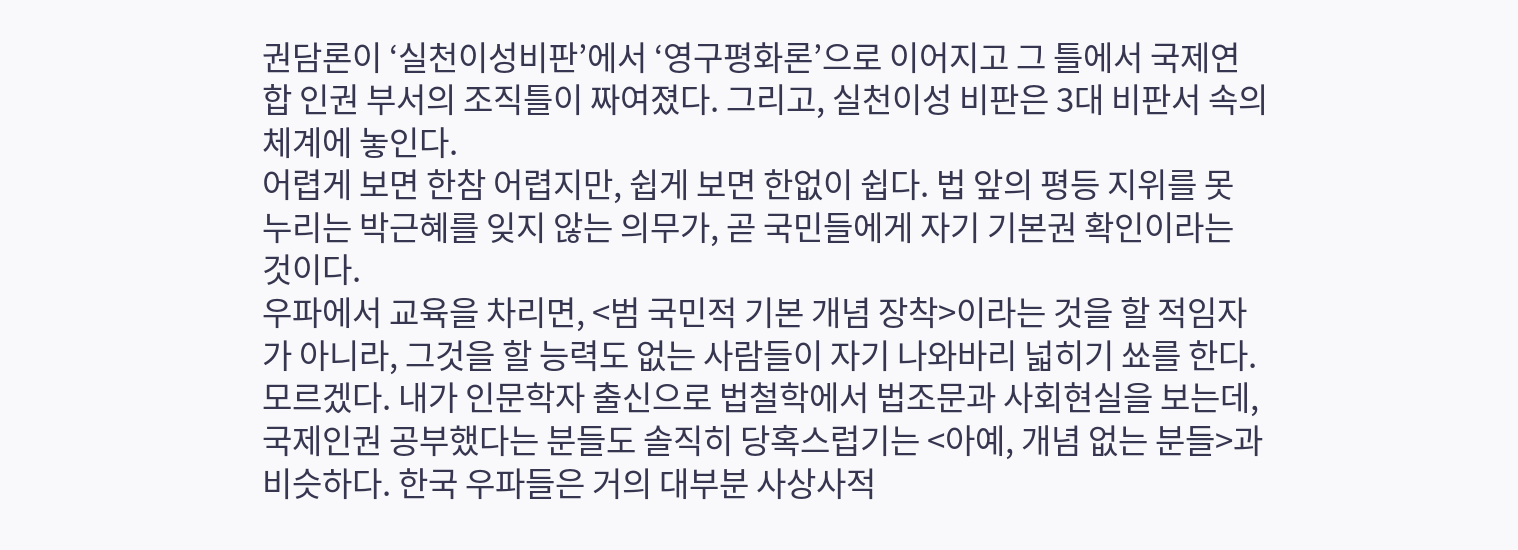권담론이 ‘실천이성비판’에서 ‘영구평화론’으로 이어지고 그 틀에서 국제연합 인권 부서의 조직틀이 짜여졌다. 그리고, 실천이성 비판은 3대 비판서 속의 체계에 놓인다.
어렵게 보면 한참 어렵지만, 쉽게 보면 한없이 쉽다. 법 앞의 평등 지위를 못 누리는 박근혜를 잊지 않는 의무가, 곧 국민들에게 자기 기본권 확인이라는 것이다.
우파에서 교육을 차리면, <범 국민적 기본 개념 장착>이라는 것을 할 적임자가 아니라, 그것을 할 능력도 없는 사람들이 자기 나와바리 넓히기 쑈를 한다.
모르겠다. 내가 인문학자 출신으로 법철학에서 법조문과 사회현실을 보는데, 국제인권 공부했다는 분들도 솔직히 당혹스럽기는 <아예, 개념 없는 분들>과 비슷하다. 한국 우파들은 거의 대부분 사상사적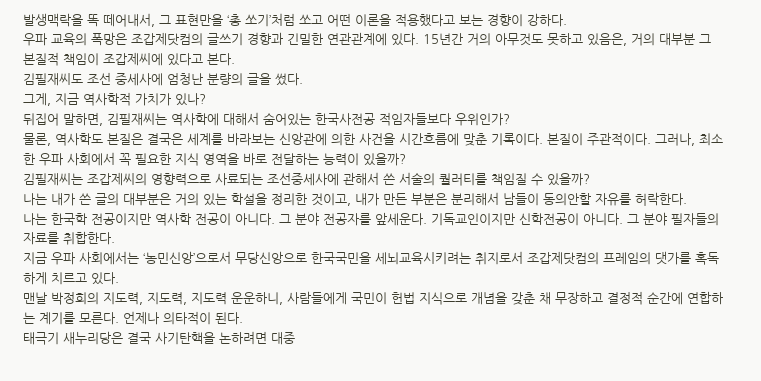발생맥락을 똑 떼어내서, 그 표현만을 ‘총 쏘기’처럼 쏘고 어떤 이론을 적용했다고 보는 경향이 강하다.
우파 교육의 폭망은 조갑제닷컴의 글쓰기 경향과 긴밀한 연관관계에 있다. 15년간 거의 아무것도 못하고 있음은, 거의 대부분 그 본질적 책임이 조갑제씨에 있다고 본다.
김필재씨도 조선 중세사에 엄청난 분량의 글을 썼다.
그게, 지금 역사학적 가치가 있나?
뒤집어 말하면, 김필재씨는 역사학에 대해서 숨어있는 한국사전공 적임자들보다 우위인가?
물론, 역사학도 본질은 결국은 세계를 바라보는 신앙관에 의한 사건을 시간흐름에 맞춘 기록이다. 본질이 주관적이다. 그러나, 최소한 우파 사회에서 꼭 필요한 지식 영역을 바로 전달하는 능력이 있을까?
김필재씨는 조갑제씨의 영향력으로 사료되는 조선중세사에 관해서 쓴 서술의 퀄러티를 책임질 수 있을까?
나는 내가 쓴 글의 대부분은 거의 있는 학설을 정리한 것이고, 내가 만든 부분은 분리해서 남들이 동의안할 자유를 허락한다.
나는 한국학 전공이지만 역사학 전공이 아니다. 그 분야 전공자를 앞세운다. 기독교인이지만 신학전공이 아니다. 그 분야 필자들의 자료를 취합한다.
지금 우파 사회에서는 ‘농민신앙’으로서 무당신앙으로 한국국민을 세뇌교육시키려는 취지로서 조갑제닷컴의 프레임의 댓가를 혹독하게 치르고 있다.
맨날 박정희의 지도력, 지도력, 지도력 운운하니, 사람들에게 국민이 헌법 지식으로 개념을 갖춘 채 무장하고 결정적 순간에 연합하는 계기를 모른다. 언제나 의타적이 된다.
태극기 새누리당은 결국 사기탄핵을 논하려면 대중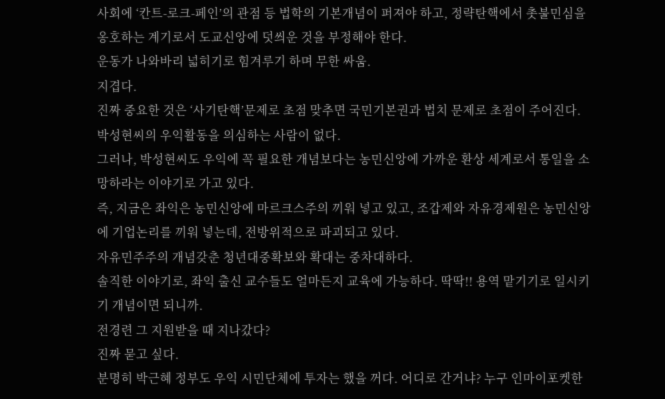사회에 ‘칸트-로크-페인’의 관점 등 법학의 기본개념이 퍼져야 하고, 정략탄핵에서 촛불민심을 옹호하는 계기로서 도교신앙에 덧씌운 것을 부정해야 한다.
운동가 나와바리 넓히기로 힘겨루기 하며 무한 싸움.
지겹다.
진짜 중요한 것은 ‘사기탄핵’문제로 초점 맞추면 국민기본권과 법치 문제로 초점이 주어진다. 박성현씨의 우익활동을 의심하는 사람이 없다.
그러나, 박성현씨도 우익에 꼭 필요한 개념보다는 농민신앙에 가까운 환상 세계로서 통일을 소망하라는 이야기로 가고 있다.
즉, 지금은 좌익은 농민신앙에 마르크스주의 끼워 넣고 있고, 조갑제와 자유경제원은 농민신앙에 기업논리를 끼워 넣는데, 전방위적으로 파괴되고 있다.
자유민주주의 개념갖춘 청년대중확보와 확대는 중차대하다.
솔직한 이야기로, 좌익 출신 교수들도 얼마든지 교육에 가능하다. 딱딱!! 용역 맡기기로 일시키기 개념이면 되니까.
전경련 그 지원받을 때 지나갔다?
진짜 묻고 싶다.
분명히 박근혜 정부도 우익 시민단체에 투자는 했을 꺼다. 어디로 간거냐? 누구 인마이포켓한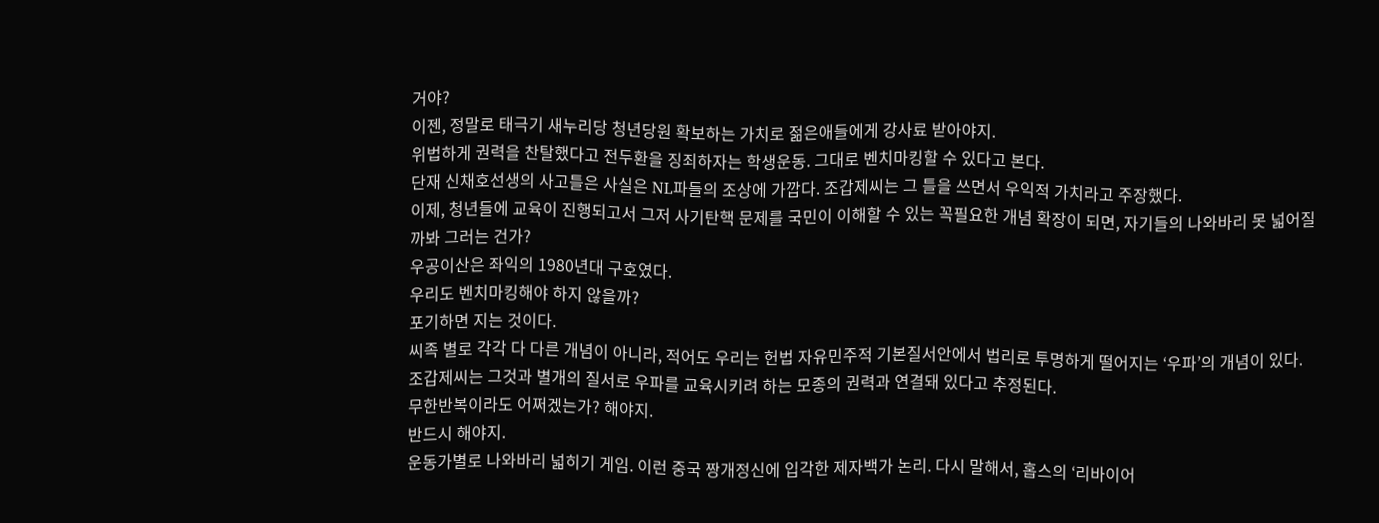거야?
이젠, 정말로 태극기 새누리당 청년당원 확보하는 가치로 젊은애들에게 강사료 받아야지.
위법하게 권력을 찬탈했다고 전두환을 징죄하자는 학생운동. 그대로 벤치마킹할 수 있다고 본다.
단재 신채호선생의 사고틀은 사실은 NL파들의 조상에 가깝다. 조갑제씨는 그 틀을 쓰면서 우익적 가치라고 주장했다.
이제, 청년들에 교육이 진행되고서 그저 사기탄핵 문제를 국민이 이해할 수 있는 꼭필요한 개념 확장이 되면, 자기들의 나와바리 못 넓어질까봐 그러는 건가?
우공이산은 좌익의 1980년대 구호였다.
우리도 벤치마킹해야 하지 않을까?
포기하면 지는 것이다.
씨족 별로 각각 다 다른 개념이 아니라, 적어도 우리는 헌법 자유민주적 기본질서안에서 법리로 투명하게 떨어지는 ‘우파’의 개념이 있다.
조갑제씨는 그것과 별개의 질서로 우파를 교육시키려 하는 모종의 권력과 연결돼 있다고 추정된다.
무한반복이라도 어쩌겠는가? 해야지.
반드시 해야지.
운동가별로 나와바리 넓히기 게임. 이런 중국 짱개정신에 입각한 제자백가 논리. 다시 말해서, 홉스의 ‘리바이어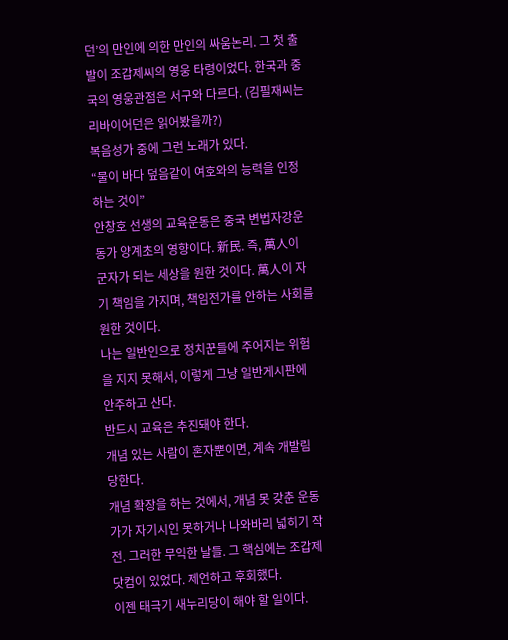던’의 만인에 의한 만인의 싸움논리. 그 첫 출발이 조갑제씨의 영웅 타령이었다. 한국과 중국의 영웅관점은 서구와 다르다. (김필재씨는 리바이어던은 읽어봤을까?)
복음성가 중에 그런 노래가 있다.
“물이 바다 덮음같이 여호와의 능력을 인정하는 것이”
안창호 선생의 교육운동은 중국 변법자강운동가 양계초의 영향이다. 新民. 즉, 萬人이 군자가 되는 세상을 원한 것이다. 萬人이 자기 책임을 가지며, 책임전가를 안하는 사회를 원한 것이다.
나는 일반인으로 정치꾼들에 주어지는 위험을 지지 못해서, 이렇게 그냥 일반게시판에 안주하고 산다.
반드시 교육은 추진돼야 한다.
개념 있는 사람이 혼자뿐이면, 계속 개발림 당한다.
개념 확장을 하는 것에서, 개념 못 갖춘 운동가가 자기시인 못하거나 나와바리 넓히기 작전. 그러한 무익한 날들. 그 핵심에는 조갑제닷컴이 있었다. 제언하고 후회했다.
이젠 태극기 새누리당이 해야 할 일이다.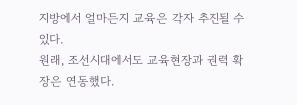지방에서 얼마든지 교육은 각자 추진될 수 있다.
원래, 조선시대에서도 교육현장과 권력 확장은 연동했다.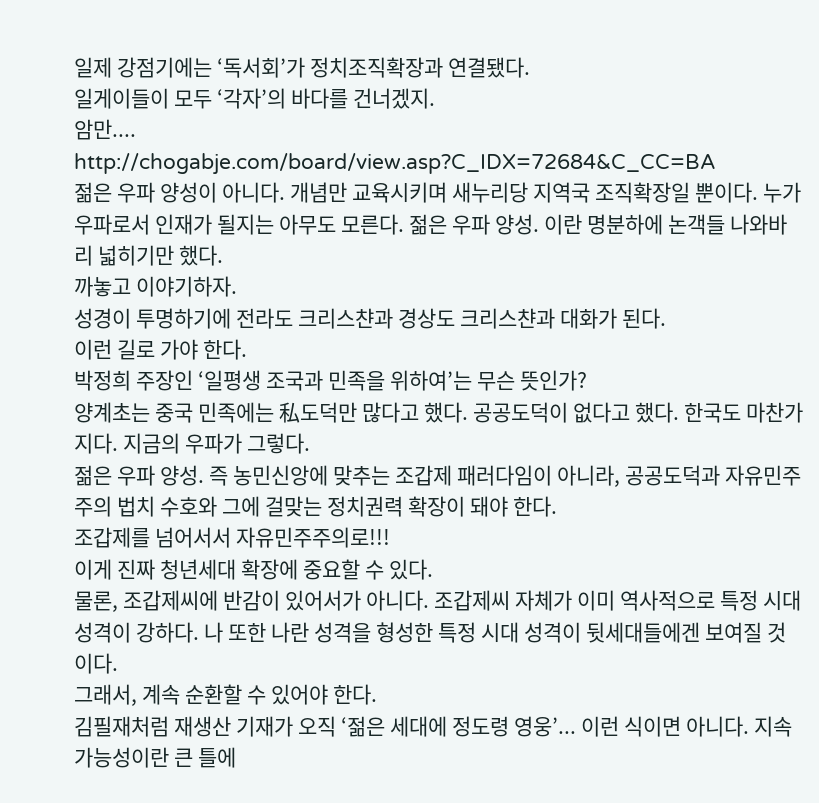일제 강점기에는 ‘독서회’가 정치조직확장과 연결됐다.
일게이들이 모두 ‘각자’의 바다를 건너겠지.
암만....
http://chogabje.com/board/view.asp?C_IDX=72684&C_CC=BA
젊은 우파 양성이 아니다. 개념만 교육시키며 새누리당 지역국 조직확장일 뿐이다. 누가 우파로서 인재가 될지는 아무도 모른다. 젊은 우파 양성. 이란 명분하에 논객들 나와바리 넓히기만 했다.
까놓고 이야기하자.
성경이 투명하기에 전라도 크리스챤과 경상도 크리스챤과 대화가 된다.
이런 길로 가야 한다.
박정희 주장인 ‘일평생 조국과 민족을 위하여’는 무슨 뜻인가?
양계초는 중국 민족에는 私도덕만 많다고 했다. 공공도덕이 없다고 했다. 한국도 마찬가지다. 지금의 우파가 그렇다.
젊은 우파 양성. 즉 농민신앙에 맞추는 조갑제 패러다임이 아니라, 공공도덕과 자유민주주의 법치 수호와 그에 걸맞는 정치권력 확장이 돼야 한다.
조갑제를 넘어서서 자유민주주의로!!!
이게 진짜 청년세대 확장에 중요할 수 있다.
물론, 조갑제씨에 반감이 있어서가 아니다. 조갑제씨 자체가 이미 역사적으로 특정 시대 성격이 강하다. 나 또한 나란 성격을 형성한 특정 시대 성격이 뒷세대들에겐 보여질 것이다.
그래서, 계속 순환할 수 있어야 한다.
김필재처럼 재생산 기재가 오직 ‘젊은 세대에 정도령 영웅’... 이런 식이면 아니다. 지속가능성이란 큰 틀에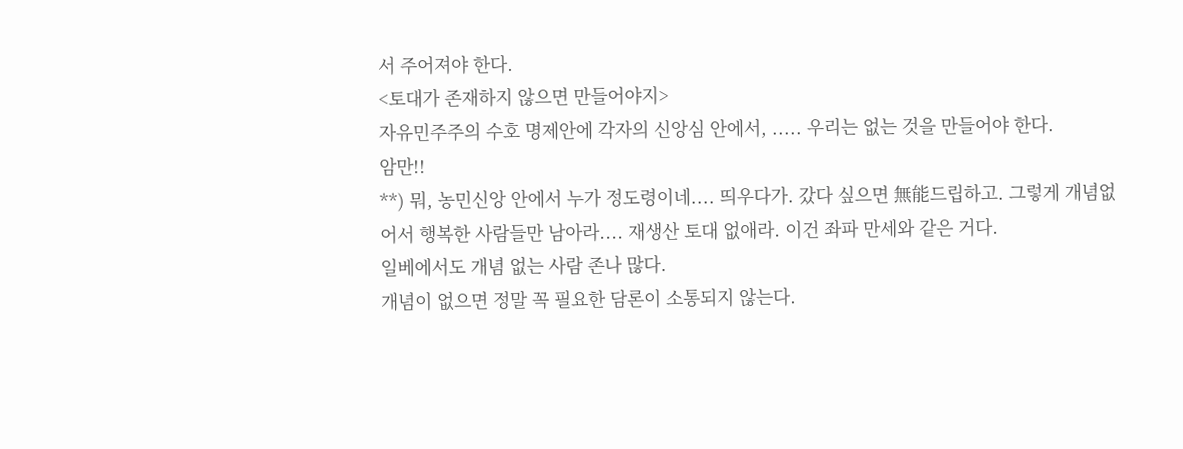서 주어져야 한다.
<토대가 존재하지 않으면 만들어야지>
자유민주주의 수호 명제안에 각자의 신앙심 안에서, ..... 우리는 없는 것을 만들어야 한다.
암만!!
**) 뭐, 농민신앙 안에서 누가 정도령이네.... 띄우다가. 갔다 싶으면 無能드립하고. 그렇게 개념없어서 행복한 사람들만 남아라.... 재생산 토대 없애라. 이건 좌파 만세와 같은 거다.
일베에서도 개념 없는 사람 존나 많다.
개념이 없으면 정말 꼭 필요한 담론이 소통되지 않는다.